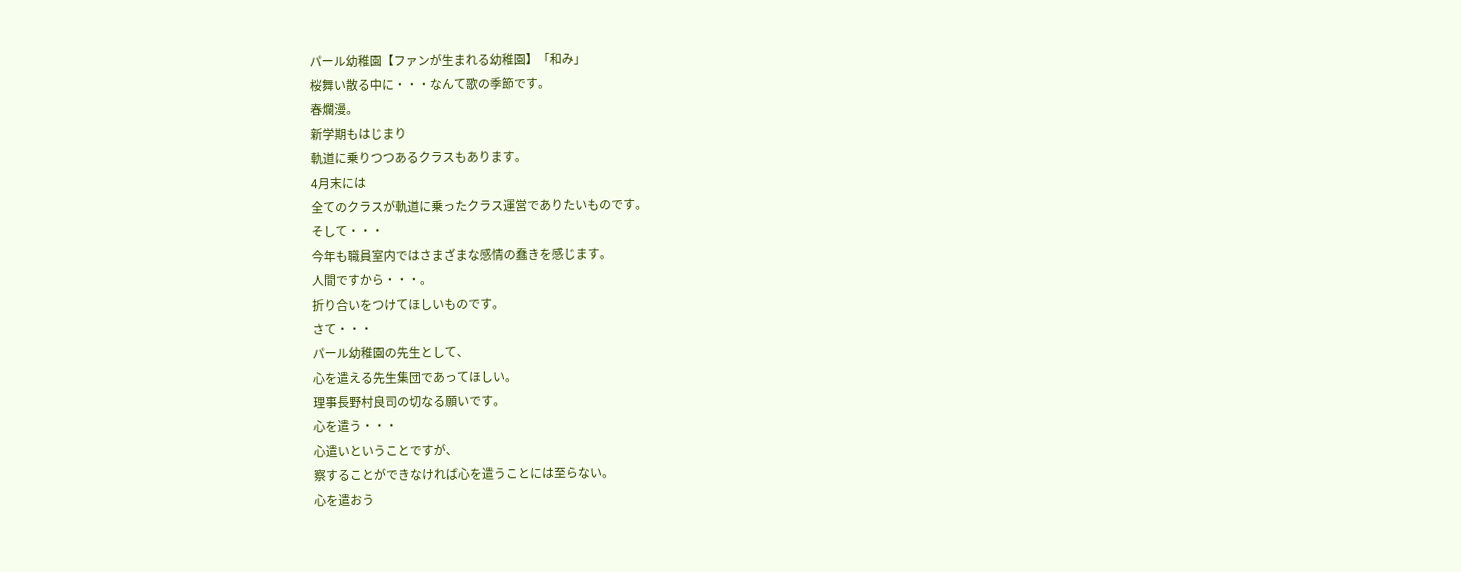パール幼稚園【ファンが生まれる幼稚園】「和み」
桜舞い散る中に・・・なんて歌の季節です。
春爛漫。
新学期もはじまり
軌道に乗りつつあるクラスもあります。
4月末には
全てのクラスが軌道に乗ったクラス運営でありたいものです。
そして・・・
今年も職員室内ではさまざまな感情の蠢きを感じます。
人間ですから・・・。
折り合いをつけてほしいものです。
さて・・・
パール幼稚園の先生として、
心を遣える先生集団であってほしい。
理事長野村良司の切なる願いです。
心を遣う・・・
心遣いということですが、
察することができなければ心を遣うことには至らない。
心を遣おう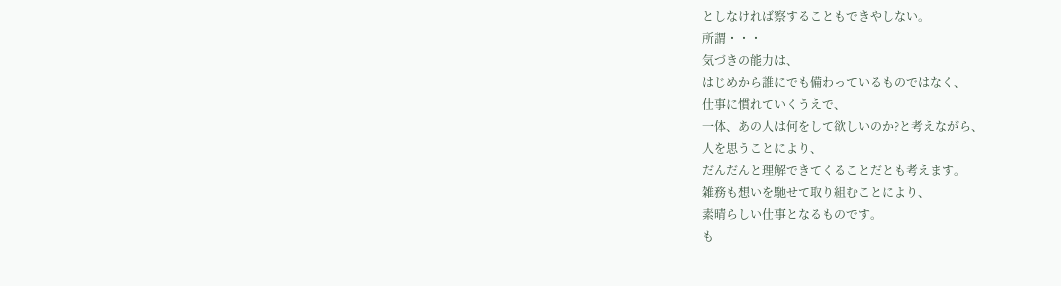としなければ察することもできやしない。
所謂・・・
気づきの能力は、
はじめから誰にでも備わっているものではなく、
仕事に慣れていくうえで、
一体、あの人は何をして欲しいのか?と考えながら、
人を思うことにより、
だんだんと理解できてくることだとも考えます。
雑務も想いを馳せて取り組むことにより、
素晴らしい仕事となるものです。
も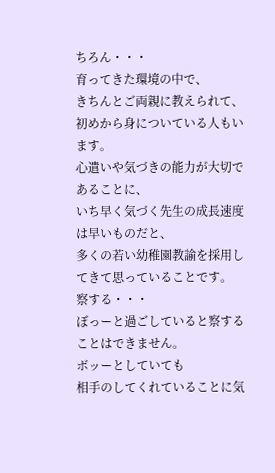ちろん・・・
育ってきた環境の中で、
きちんとご両親に教えられて、
初めから身についている人もいます。
心遣いや気づきの能力が大切であることに、
いち早く気づく先生の成長速度は早いものだと、
多くの若い幼稚園教諭を採用してきて思っていることです。
察する・・・
ぼっーと過ごしていると察することはできません。
ボッーとしていても
相手のしてくれていることに気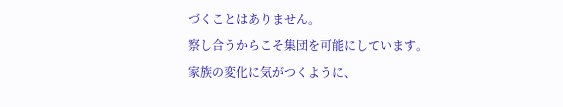づくことはありません。
察し合うからこそ集団を可能にしています。
家族の変化に気がつくように、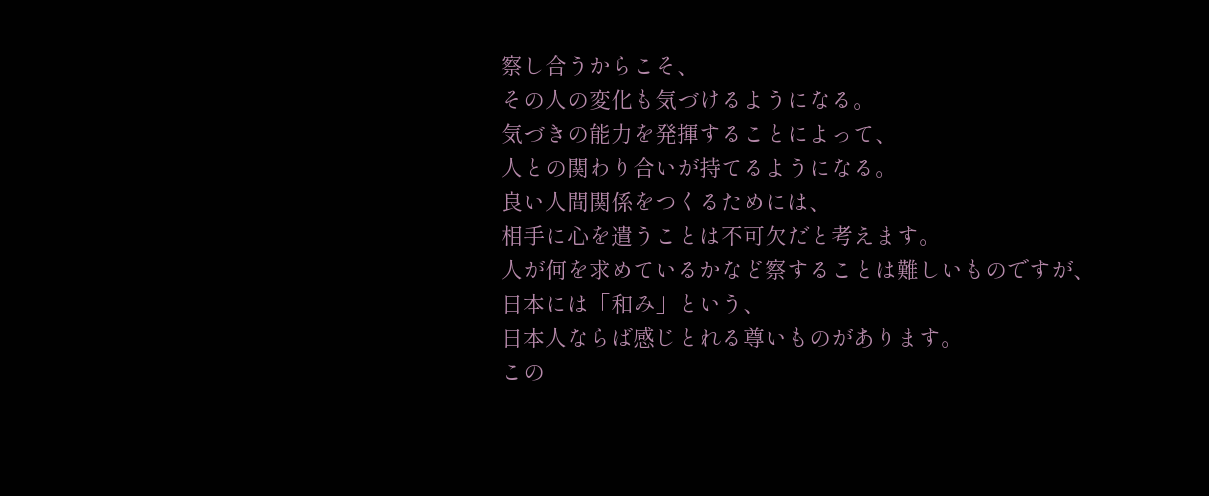察し合うからこそ、
その人の変化も気づけるようになる。
気づきの能力を発揮することによって、
人との関わり合いが持てるようになる。
良い人間関係をつくるためには、
相手に心を遣うことは不可欠だと考えます。
人が何を求めているかなど察することは難しいものですが、
日本には「和み」という、
日本人ならば感じとれる尊いものがあります。
この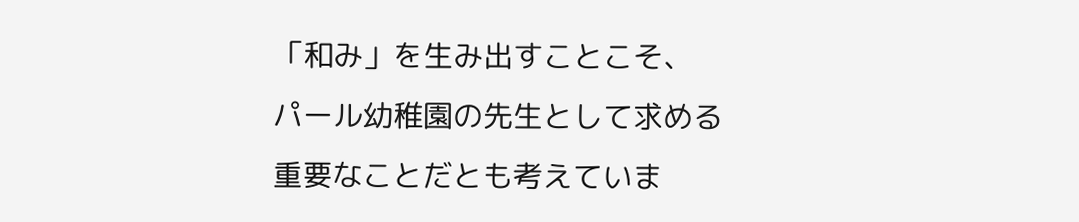「和み」を生み出すことこそ、
パール幼稚園の先生として求める
重要なことだとも考えていま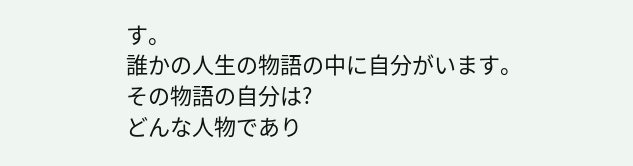す。
誰かの人生の物語の中に自分がいます。
その物語の自分は?
どんな人物であり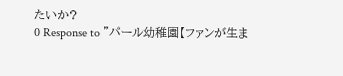たいか?
0 Response to "パール幼稚園【ファンが生ま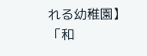れる幼稚園】「和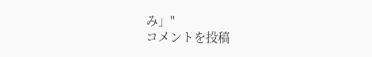み」"
コメントを投稿